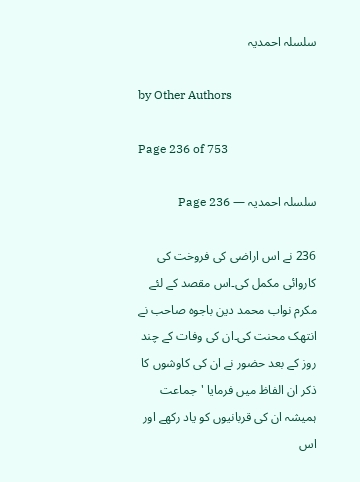سلسلہ احمدیہ

by Other Authors

Page 236 of 753

سلسلہ احمدیہ — Page 236

236 نے اس اراضی کی فروخت کی کاروائی مکمل کی۔اس مقصد کے لئے مکرم نواب محمد دین باجوہ صاحب نے انتھک محنت کی۔ان کی وفات کے چند روز کے بعد حضور نے ان کی کاوشوں کا ذکر ان الفاظ میں فرمایا 'جماعت ہمیشہ ان کی قربانیوں کو یاد رکھے اور اس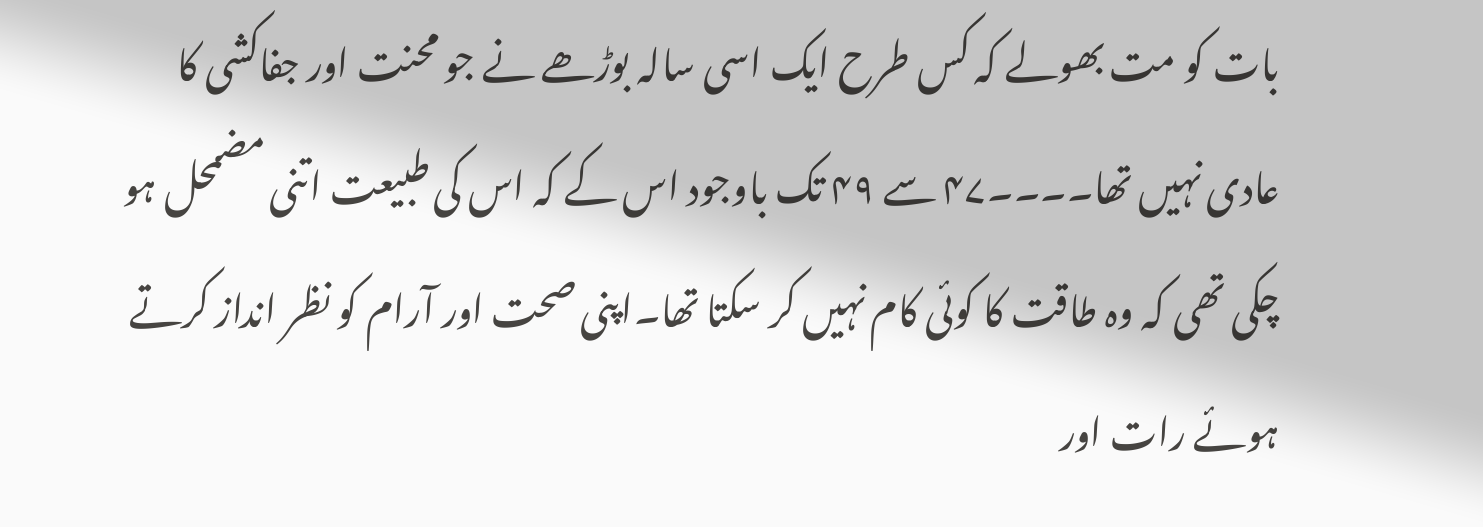بات کو مت بھولے کہ کس طرح ایک اسی سالہ بوڑھے نے جو محنت اور جفاکشی کا عادی نہیں تھا۔۔۔۔۴۷ سے ۴۹ تک باوجود اس کے کہ اس کی طبیعت اتنی مضمحل ہو چکی تھی کہ وہ طاقت کا کوئی کام نہیں کر سکتا تھا۔اپنی صحت اور آرام کو نظر انداز کرتے ہوئے رات اور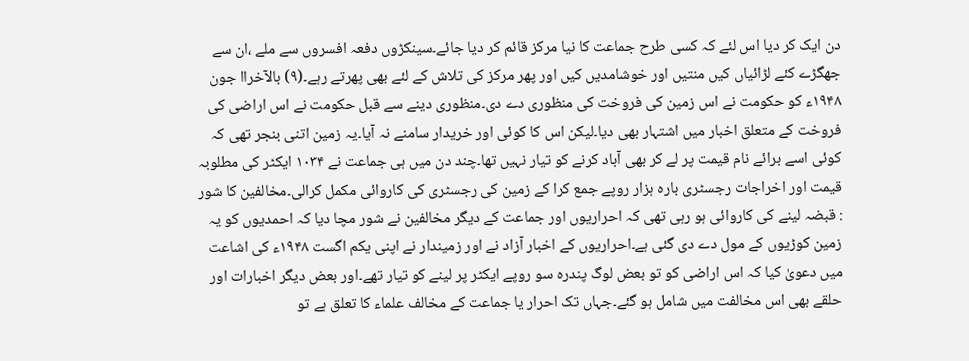دن ایک کر دیا اس لئے کہ کسی طرح جماعت کا نیا مرکز قائم کر دیا جائے۔سینکڑوں دفعہ افسروں سے ملے ،ان سے جھگڑے کئے لڑائیاں کیں منتیں اور خوشامدیں کیں اور پھر مرکز کی تلاش کے لئے بھی پھرتے رہے۔(۹) بالآخراا جون ۱۹۴۸ء کو حکومت نے اس زمین کی فروخت کی منظوری دے دی۔منظوری دینے سے قبل حکومت نے اس اراضی کی فروخت کے متعلق اخبار میں اشتہار بھی دیا۔لیکن اس کا کوئی اور خریدار سامنے نہ آیا۔یہ زمین اتنی بنجر تھی کہ کوئی اسے برائے نام قیمت پر لے کر بھی آباد کرنے کو تیار نہیں تھا۔چند دن میں ہی جماعت نے ۱۰۳۴ ایکٹر کی مطلوبہ قیمت اور اخراجات رجسٹری بارہ ہزار روپے جمع کرا کے زمین کی رجسٹری کی کاروائی مکمل کرالی۔مخالفین کا شور : قبضہ لینے کی کاروائی ہو رہی تھی کہ احراریوں اور جماعت کے دیگر مخالفین نے شور مچا دیا کہ احمدیوں کو یہ زمین کوڑیوں کے مول دے دی گئی ہے۔احراریوں کے اخبار آزاد نے اور زمیندار نے اپنی یکم اگست ۱۹۴۸ء کی اشاعت میں دعویٰ کیا کہ اس اراضی کو تو بعض لوگ پندرہ سو روپے ایکٹر پر لینے کو تیار تھے۔اور بعض دیگر اخبارات اور حلقے بھی اس مخالفت میں شامل ہو گئے۔جہاں تک احرار یا جماعت کے مخالف علماء کا تعلق ہے تو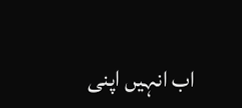اب انہیں اپنی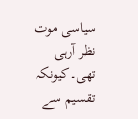سیاسی موت نظر آرہی تھی۔کیونکہ تقسیم سے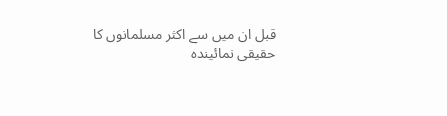قبل ان میں سے اکثر مسلمانوں کا حقیقی نمائیندہ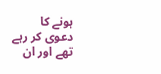ہونے کا دعوی کر رہے تھے اور ان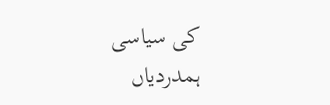کی سیاسی ہمدردیاں